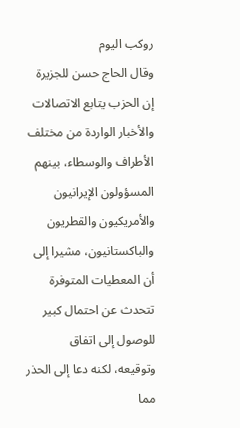روكب اليوم
وقال الحاج حسن للجزيرة إن الحزب يتابع الاتصالات والأخبار الواردة من مختلف الأطراف والوسطاء، بينهم المسؤولون الإيرانيون والأمريكيون والقطريون والباكستانيون، مشيرا إلى أن المعطيات المتوفرة تتحدث عن احتمال كبير للوصول إلى اتفاق وتوقيعه، لكنه دعا إلى الحذر مما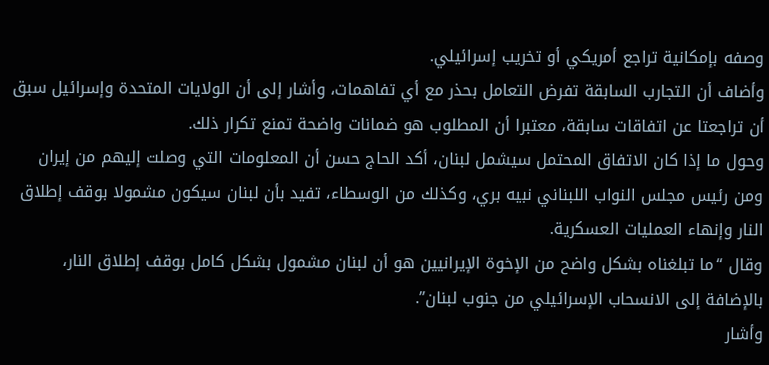وصفه بإمكانية تراجع أمريكي أو تخريب إسرائيلي.
وأضاف أن التجارب السابقة تفرض التعامل بحذر مع أي تفاهمات، وأشار إلى أن الولايات المتحدة وإسرائيل سبق أن تراجعتا عن اتفاقات سابقة، معتبرا أن المطلوب هو ضمانات واضحة تمنع تكرار ذلك.
وحول ما إذا كان الاتفاق المحتمل سيشمل لبنان، أكد الحاج حسن أن المعلومات التي وصلت إليهم من إيران ومن رئيس مجلس النواب اللبناني نبيه بري، وكذلك من الوسطاء، تفيد بأن لبنان سيكون مشمولا بوقف إطلاق النار وإنهاء العمليات العسكرية.
وقال “ما تبلغناه بشكل واضح من الإخوة الإيرانيين هو أن لبنان مشمول بشكل كامل بوقف إطلاق النار، بالإضافة إلى الانسحاب الإسرائيلي من جنوب لبنان”.
وأشار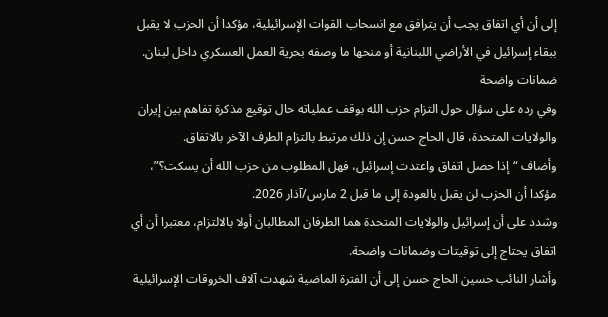إلى أن أي اتفاق يجب أن يترافق مع انسحاب القوات الإسرائيلية، مؤكدا أن الحزب لا يقبل ببقاء إسرائيل في الأراضي اللبنانية أو منحها ما وصفه بحرية العمل العسكري داخل لبنان.
ضمانات واضحة
وفي رده على سؤال حول التزام حزب الله بوقف عملياته حال توقيع مذكرة تفاهم بين إيران والولايات المتحدة، قال الحاج حسن إن ذلك مرتبط بالتزام الطرف الآخر بالاتفاق.
وأضاف “إذا حصل اتفاق واعتدت إسرائيل، فهل المطلوب من حزب الله أن يسكت؟”، مؤكدا أن الحزب لن يقبل بالعودة إلى ما قبل 2 مارس/آذار 2026.
وشدد على أن إسرائيل والولايات المتحدة هما الطرفان المطالبان أولا بالالتزام، معتبرا أن أي اتفاق يحتاج إلى توقيتات وضمانات واضحة.
وأشار النائب حسين الحاج حسن إلى أن الفترة الماضية شهدت آلاف الخروقات الإسرائيلية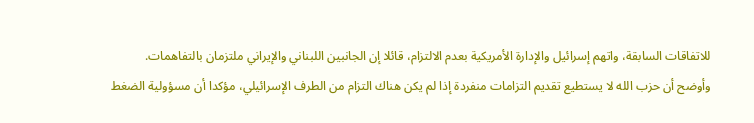للاتفاقات السابقة، واتهم إسرائيل والإدارة الأمريكية بعدم الالتزام، قائلا إن الجانبين اللبناني والإيراني ملتزمان بالتفاهمات.
وأوضح أن حزب الله لا يستطيع تقديم التزامات منفردة إذا لم يكن هناك التزام من الطرف الإسرائيلي، مؤكدا أن مسؤولية الضغط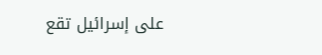على إسرائيل تقع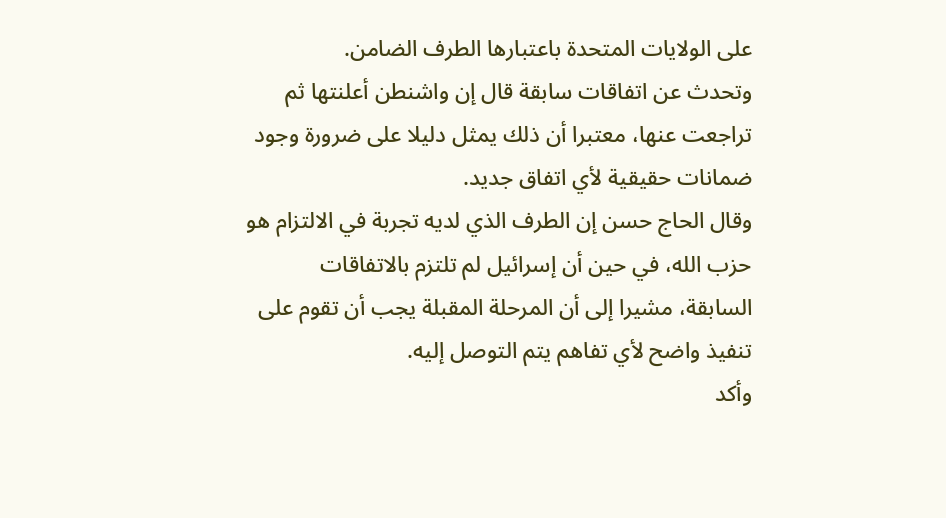على الولايات المتحدة باعتبارها الطرف الضامن.
وتحدث عن اتفاقات سابقة قال إن واشنطن أعلنتها ثم تراجعت عنها، معتبرا أن ذلك يمثل دليلا على ضرورة وجود ضمانات حقيقية لأي اتفاق جديد.
وقال الحاج حسن إن الطرف الذي لديه تجربة في الالتزام هو حزب الله، في حين أن إسرائيل لم تلتزم بالاتفاقات السابقة، مشيرا إلى أن المرحلة المقبلة يجب أن تقوم على تنفيذ واضح لأي تفاهم يتم التوصل إليه.
وأكد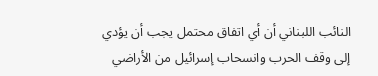النائب اللبناني أن أي اتفاق محتمل يجب أن يؤدي إلى وقف الحرب وانسحاب إسرائيل من الأراضي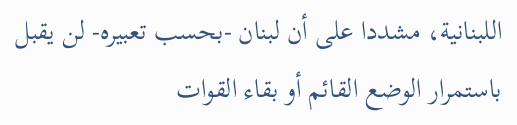اللبنانية، مشددا على أن لبنان -بحسب تعبيره- لن يقبل باستمرار الوضع القائم أو بقاء القوات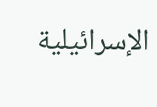الإسرائيلية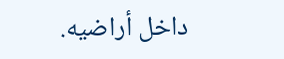داخل أراضيه.